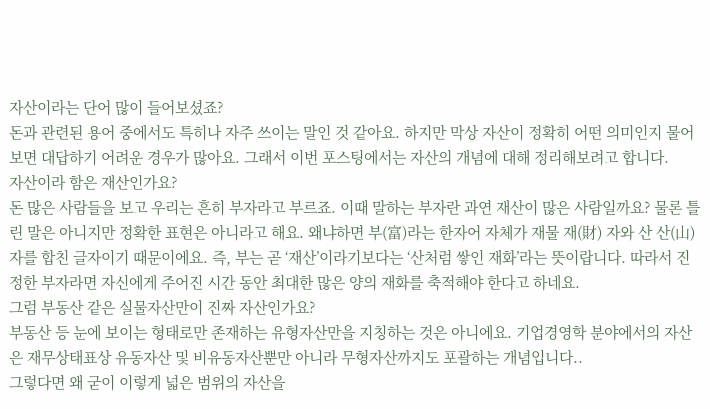자산이라는 단어 많이 들어보셨죠?
돈과 관련된 용어 중에서도 특히나 자주 쓰이는 말인 것 같아요. 하지만 막상 자산이 정확히 어떤 의미인지 물어보면 대답하기 어려운 경우가 많아요. 그래서 이번 포스팅에서는 자산의 개념에 대해 정리해보려고 합니다.
자산이라 함은 재산인가요?
돈 많은 사람들을 보고 우리는 흔히 부자라고 부르죠. 이때 말하는 부자란 과연 재산이 많은 사람일까요? 물론 틀린 말은 아니지만 정확한 표현은 아니라고 해요. 왜냐하면 부(富)라는 한자어 자체가 재물 재(財) 자와 산 산(山) 자를 합친 글자이기 때문이에요. 즉, 부는 곧 ‘재산’이라기보다는 ‘산처럼 쌓인 재화’라는 뜻이랍니다. 따라서 진정한 부자라면 자신에게 주어진 시간 동안 최대한 많은 양의 재화를 축적해야 한다고 하네요.
그럼 부동산 같은 실물자산만이 진짜 자산인가요?
부동산 등 눈에 보이는 형태로만 존재하는 유형자산만을 지칭하는 것은 아니에요. 기업경영학 분야에서의 자산은 재무상태표상 유동자산 및 비유동자산뿐만 아니라 무형자산까지도 포괄하는 개념입니다..
그렇다면 왜 굳이 이렇게 넓은 범위의 자산을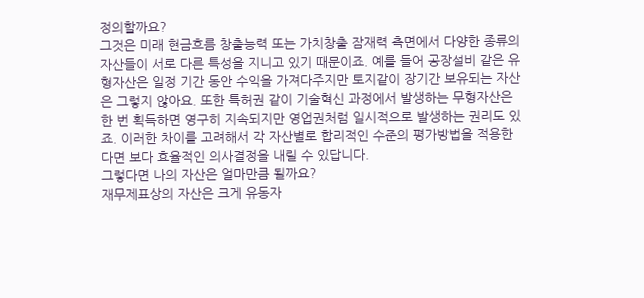정의할까요?
그것은 미래 현금흐름 창출능력 또는 가치창출 잠재력 측면에서 다양한 종류의 자산들이 서로 다른 특성을 지니고 있기 때문이죠. 예를 들어 공장설비 같은 유형자산은 일정 기간 동안 수익을 가져다주지만 토지같이 장기간 보유되는 자산은 그렇지 않아요. 또한 특허권 같이 기술혁신 과정에서 발생하는 무형자산은 한 번 획득하면 영구히 지속되지만 영업권처럼 일시적으로 발생하는 권리도 있죠. 이러한 차이를 고려해서 각 자산별로 합리적인 수준의 평가방법을 적용한다면 보다 효율적인 의사결정을 내릴 수 있답니다.
그렇다면 나의 자산은 얼마만큼 될까요?
재무제표상의 자산은 크게 유동자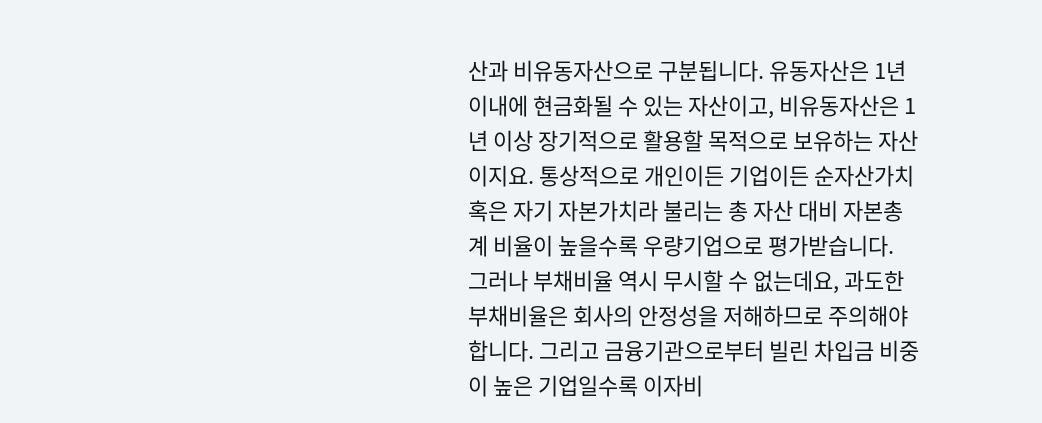산과 비유동자산으로 구분됩니다. 유동자산은 1년 이내에 현금화될 수 있는 자산이고, 비유동자산은 1년 이상 장기적으로 활용할 목적으로 보유하는 자산이지요. 통상적으로 개인이든 기업이든 순자산가치 혹은 자기 자본가치라 불리는 총 자산 대비 자본총계 비율이 높을수록 우량기업으로 평가받습니다.
그러나 부채비율 역시 무시할 수 없는데요, 과도한 부채비율은 회사의 안정성을 저해하므로 주의해야 합니다. 그리고 금융기관으로부터 빌린 차입금 비중이 높은 기업일수록 이자비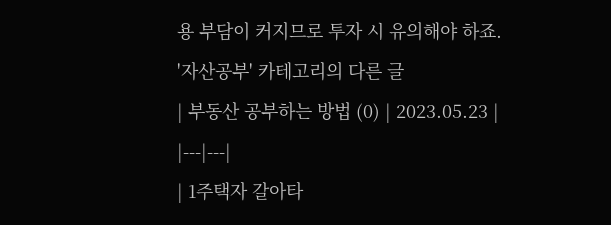용 부담이 커지므로 투자 시 유의해야 하죠.
'자산공부' 카테고리의 다른 글
| 부동산 공부하는 방법 (0) | 2023.05.23 |
|---|---|
| 1주택자 갈아타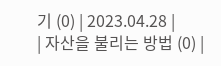기 (0) | 2023.04.28 |
| 자산을 불리는 방법 (0) |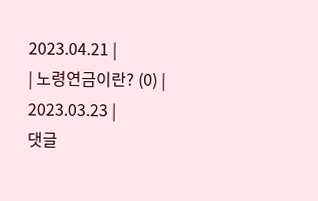2023.04.21 |
| 노령연금이란? (0) | 2023.03.23 |
댓글